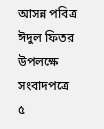আসন্ন পবিত্র ঈদুল ফিতর উপলক্ষে সংবাদপত্রে ৫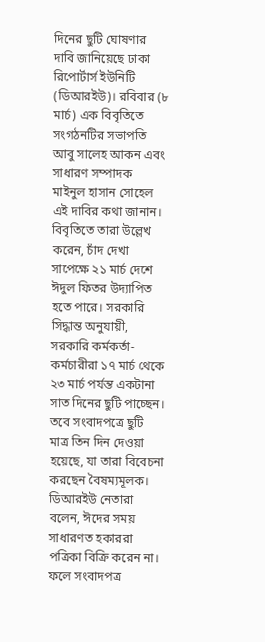দিনের ছুটি ঘোষণার দাবি জানিয়েছে ঢাকা রিপোর্টার্স ইউনিটি (ডিআরইউ)। রবিবার (৮ মার্চ) এক বিবৃতিতে সংগঠনটির সভাপতি আবু সালেহ আকন এবং সাধারণ সম্পাদক মাইনুল হাসান সোহেল এই দাবির কথা জানান।
বিবৃতিতে তারা উল্লেখ করেন, চাঁদ দেখা সাপেক্ষে ২১ মার্চ দেশে ঈদুল ফিতর উদ্যাপিত হতে পারে। সরকারি সিদ্ধান্ত অনুযায়ী, সরকারি কর্মকর্তা-কর্মচারীরা ১৭ মার্চ থেকে ২৩ মার্চ পর্যন্ত একটানা সাত দিনের ছুটি পাচ্ছেন। তবে সংবাদপত্রে ছুটি মাত্র তিন দিন দেওয়া হয়েছে, যা তারা বিবেচনা করছেন বৈষম্যমূলক।
ডিআরইউ নেতারা বলেন, ঈদের সময় সাধারণত হকাররা পত্রিকা বিক্রি করেন না। ফলে সংবাদপত্র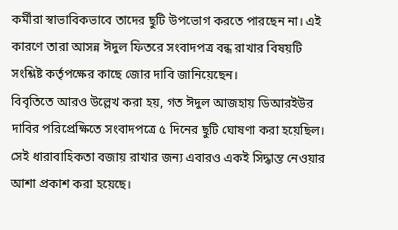কর্মীরা স্বাভাবিকভাবে তাদের ছুটি উপভোগ করতে পারছেন না। এই কারণে তারা আসন্ন ঈদুল ফিতরে সংবাদপত্র বন্ধ রাখার বিষয়টি সংশ্লিষ্ট কর্তৃপক্ষের কাছে জোর দাবি জানিয়েছেন।
বিবৃতিতে আরও উল্লেখ করা হয়, গত ঈদুল আজহায় ডিআরইউর দাবির পরিপ্রেক্ষিতে সংবাদপত্রে ৫ দিনের ছুটি ঘোষণা করা হয়েছিল। সেই ধারাবাহিকতা বজায় রাখার জন্য এবারও একই সিদ্ধান্ত নেওয়ার আশা প্রকাশ করা হয়েছে।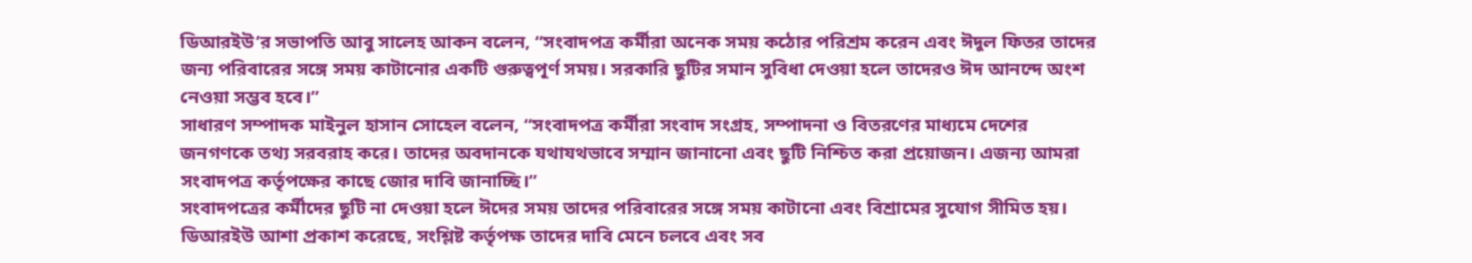ডিআরইউ’র সভাপতি আবু সালেহ আকন বলেন, “সংবাদপত্র কর্মীরা অনেক সময় কঠোর পরিশ্রম করেন এবং ঈদুল ফিতর তাদের জন্য পরিবারের সঙ্গে সময় কাটানোর একটি গুরুত্বপূর্ণ সময়। সরকারি ছুটির সমান সুবিধা দেওয়া হলে তাদেরও ঈদ আনন্দে অংশ নেওয়া সম্ভব হবে।”
সাধারণ সম্পাদক মাইনুল হাসান সোহেল বলেন, “সংবাদপত্র কর্মীরা সংবাদ সংগ্রহ, সম্পাদনা ও বিতরণের মাধ্যমে দেশের জনগণকে তথ্য সরবরাহ করে। তাদের অবদানকে যথাযথভাবে সম্মান জানানো এবং ছুটি নিশ্চিত করা প্রয়োজন। এজন্য আমরা সংবাদপত্র কর্তৃপক্ষের কাছে জোর দাবি জানাচ্ছি।”
সংবাদপত্রের কর্মীদের ছুটি না দেওয়া হলে ঈদের সময় তাদের পরিবারের সঙ্গে সময় কাটানো এবং বিশ্রামের সুযোগ সীমিত হয়। ডিআরইউ আশা প্রকাশ করেছে, সংশ্লিষ্ট কর্তৃপক্ষ তাদের দাবি মেনে চলবে এবং সব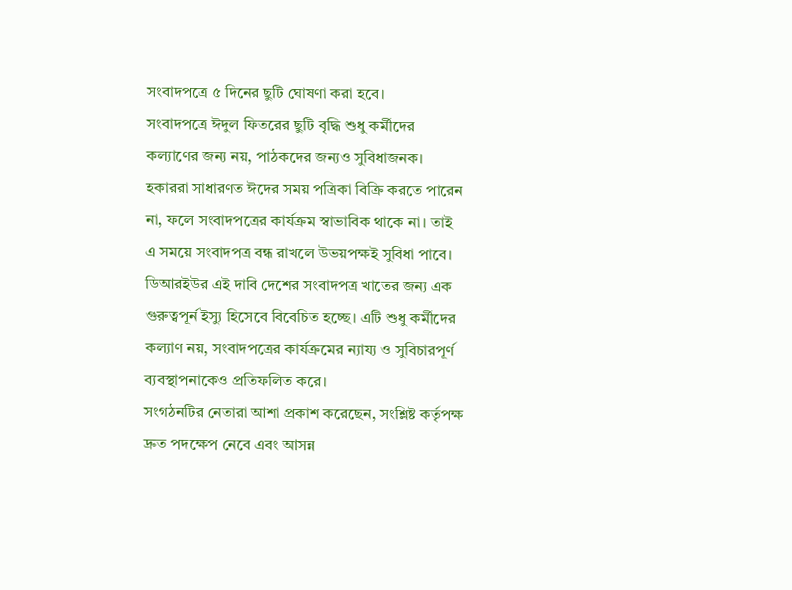সংবাদপত্রে ৫ দিনের ছুটি ঘোষণা করা হবে।
সংবাদপত্রে ঈদুল ফিতরের ছুটি বৃদ্ধি শুধু কর্মীদের কল্যাণের জন্য নয়, পাঠকদের জন্যও সুবিধাজনক। হকাররা সাধারণত ঈদের সময় পত্রিকা বিক্রি করতে পারেন না, ফলে সংবাদপত্রের কার্যক্রম স্বাভাবিক থাকে না। তাই এ সময়ে সংবাদপত্র বন্ধ রাখলে উভয়পক্ষই সুবিধা পাবে।
ডিআরইউর এই দাবি দেশের সংবাদপত্র খাতের জন্য এক গুরুত্বপূর্ন ইস্যু হিসেবে বিবেচিত হচ্ছে। এটি শুধু কর্মীদের কল্যাণ নয়, সংবাদপত্রের কার্যক্রমের ন্যায্য ও সুবিচারপূর্ণ ব্যবস্থাপনাকেও প্রতিফলিত করে।
সংগঠনটির নেতারা আশা প্রকাশ করেছেন, সংশ্লিষ্ট কর্তৃপক্ষ দ্রুত পদক্ষেপ নেবে এবং আসন্ন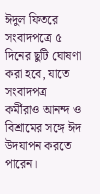ঈদুল ফিতরে সংবাদপত্রে ৫ দিনের ছুটি ঘোষণা করা হবে, যাতে সংবাদপত্র কর্মীরাও আনন্দ ও বিশ্রামের সঙ্গে ঈদ উদযাপন করতে পারেন।